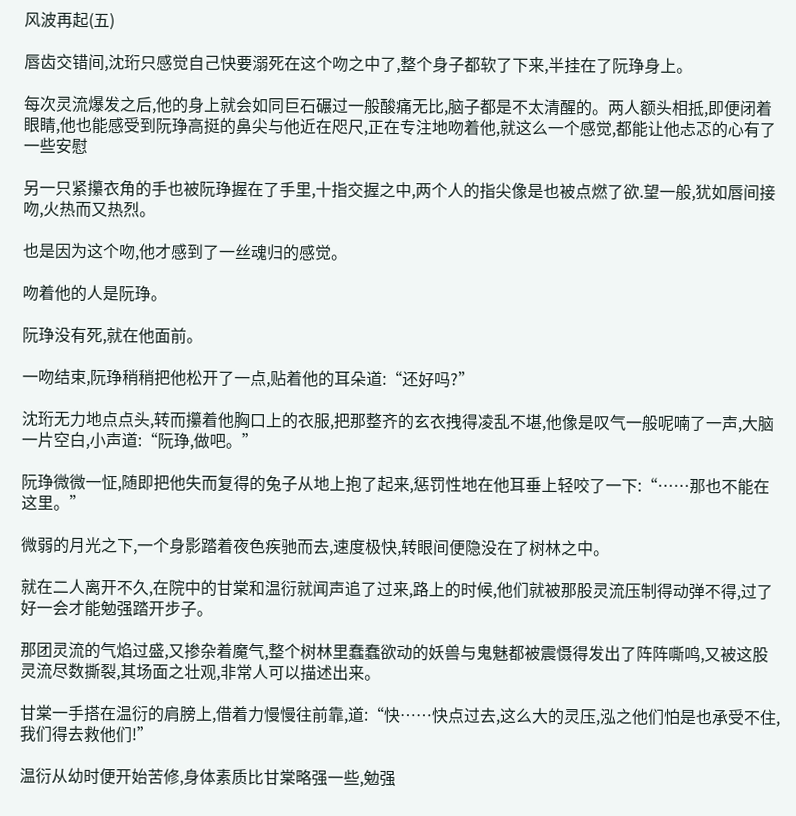风波再起(五)

唇齿交错间,沈珩只感觉自己快要溺死在这个吻之中了,整个身子都软了下来,半挂在了阮琤身上。

每次灵流爆发之后,他的身上就会如同巨石碾过一般酸痛无比,脑子都是不太清醒的。两人额头相抵,即便闭着眼睛,他也能感受到阮琤高挺的鼻尖与他近在咫尺,正在专注地吻着他,就这么一个感觉,都能让他忐忑的心有了一些安慰

另一只紧攥衣角的手也被阮琤握在了手里,十指交握之中,两个人的指尖像是也被点燃了欲.望一般,犹如唇间接吻,火热而又热烈。

也是因为这个吻,他才感到了一丝魂归的感觉。

吻着他的人是阮琤。

阮琤没有死,就在他面前。

一吻结束,阮琤稍稍把他松开了一点,贴着他的耳朵道:“还好吗?”

沈珩无力地点点头,转而攥着他胸口上的衣服,把那整齐的玄衣拽得凌乱不堪,他像是叹气一般呢喃了一声,大脑一片空白,小声道:“阮琤,做吧。”

阮琤微微一怔,随即把他失而复得的兔子从地上抱了起来,惩罚性地在他耳垂上轻咬了一下:“……那也不能在这里。”

微弱的月光之下,一个身影踏着夜色疾驰而去,速度极快,转眼间便隐没在了树林之中。

就在二人离开不久,在院中的甘棠和温衍就闻声追了过来,路上的时候,他们就被那股灵流压制得动弹不得,过了好一会才能勉强踏开步子。

那团灵流的气焰过盛,又掺杂着魔气,整个树林里蠢蠢欲动的妖兽与鬼魅都被震慑得发出了阵阵嘶鸣,又被这股灵流尽数撕裂,其场面之壮观,非常人可以描述出来。

甘棠一手搭在温衍的肩膀上,借着力慢慢往前靠,道:“快……快点过去,这么大的灵压,泓之他们怕是也承受不住,我们得去救他们!”

温衍从幼时便开始苦修,身体素质比甘棠略强一些,勉强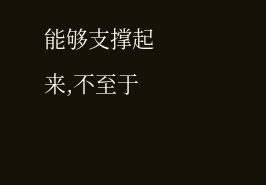能够支撑起来,不至于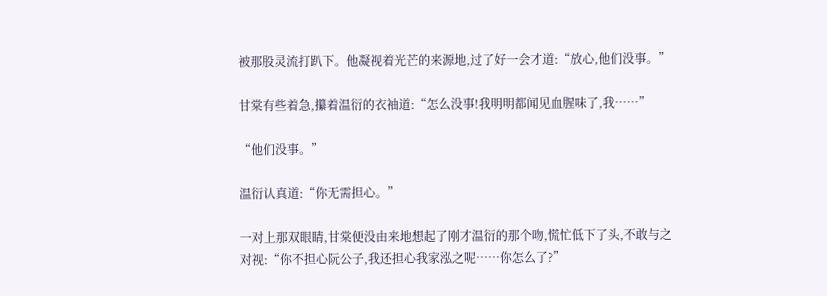被那股灵流打趴下。他凝视着光芒的来源地,过了好一会才道:“放心,他们没事。”

甘棠有些着急,攥着温衍的衣袖道:“怎么没事!我明明都闻见血腥味了,我……”

“他们没事。”

温衍认真道:“你无需担心。”

一对上那双眼睛,甘棠便没由来地想起了刚才温衍的那个吻,慌忙低下了头,不敢与之对视:“你不担心阮公子,我还担心我家泓之呢……你怎么了?”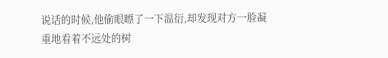说话的时候,他偷眼瞟了一下温衍,却发现对方一脸凝重地看着不远处的树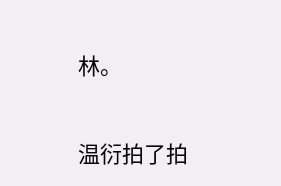林。

温衍拍了拍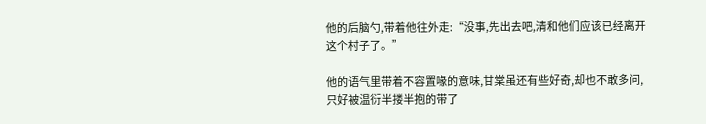他的后脑勺,带着他往外走:“没事,先出去吧,清和他们应该已经离开这个村子了。”

他的语气里带着不容置喙的意味,甘棠虽还有些好奇,却也不敢多问,只好被温衍半搂半抱的带了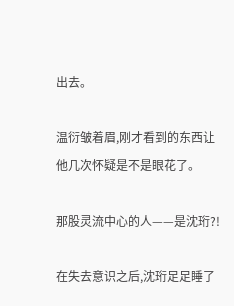出去。

温衍皱着眉,刚才看到的东西让他几次怀疑是不是眼花了。

那股灵流中心的人——是沈珩?!

在失去意识之后,沈珩足足睡了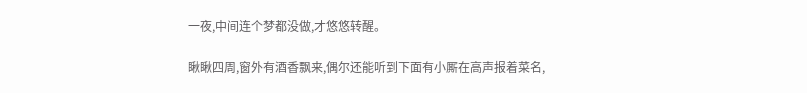一夜,中间连个梦都没做,才悠悠转醒。

瞅瞅四周,窗外有酒香飘来,偶尔还能听到下面有小厮在高声报着菜名,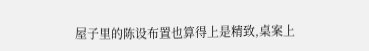屋子里的陈设布置也算得上是精致,桌案上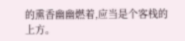的熏香幽幽燃着,应当是个客栈的上方。